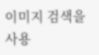이미지 검색을 사용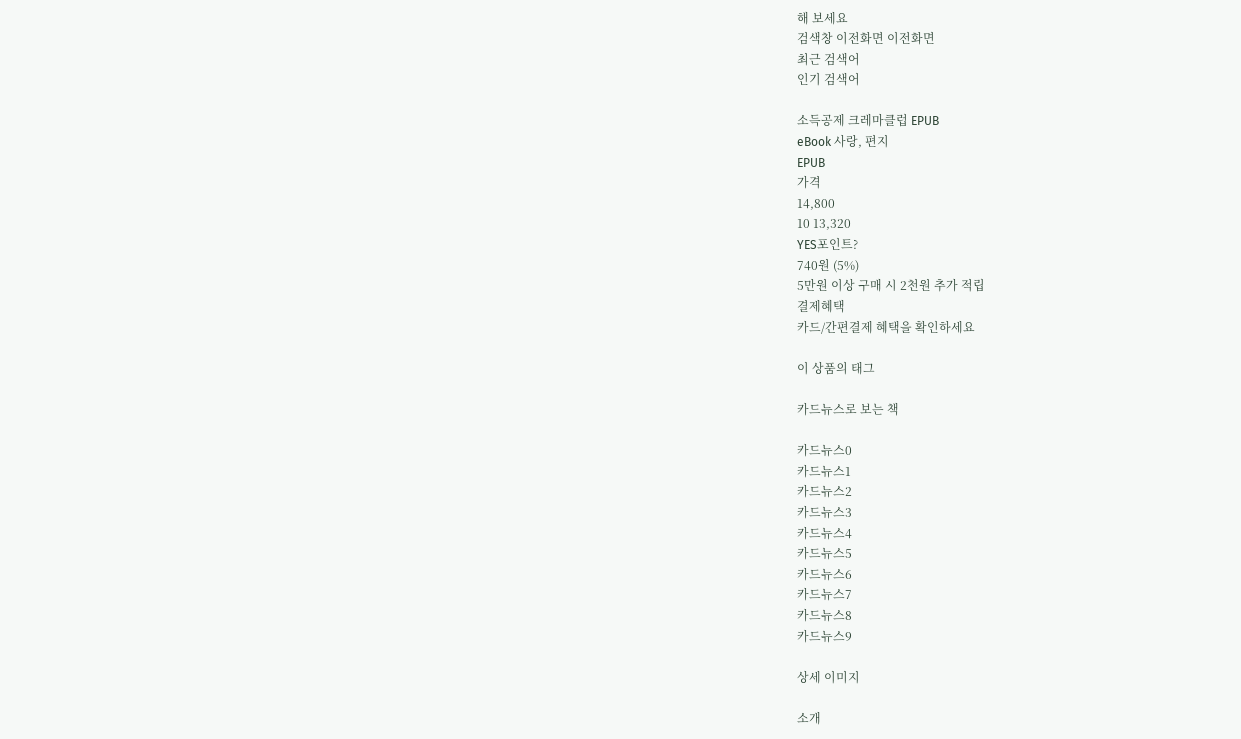해 보세요
검색창 이전화면 이전화면
최근 검색어
인기 검색어

소득공제 크레마클럽 EPUB
eBook 사랑, 편지
EPUB
가격
14,800
10 13,320
YES포인트?
740원 (5%)
5만원 이상 구매 시 2천원 추가 적립
결제혜택
카드/간편결제 혜택을 확인하세요

이 상품의 태그

카드뉴스로 보는 책

카드뉴스0
카드뉴스1
카드뉴스2
카드뉴스3
카드뉴스4
카드뉴스5
카드뉴스6
카드뉴스7
카드뉴스8
카드뉴스9

상세 이미지

소개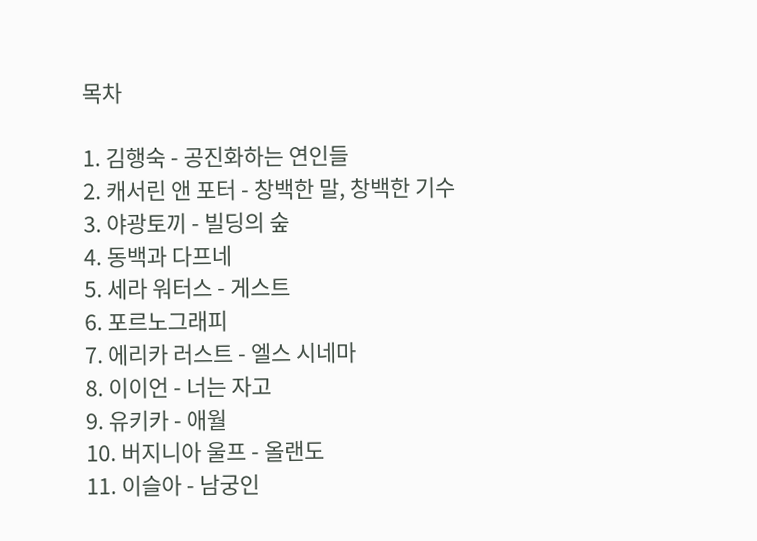목차

1. 김행숙 - 공진화하는 연인들
2. 캐서린 앤 포터 - 창백한 말, 창백한 기수
3. 야광토끼 - 빌딩의 숲
4. 동백과 다프네
5. 세라 워터스 - 게스트
6. 포르노그래피
7. 에리카 러스트 - 엘스 시네마
8. 이이언 - 너는 자고
9. 유키카 - 애월
10. 버지니아 울프 - 올랜도
11. 이슬아 - 남궁인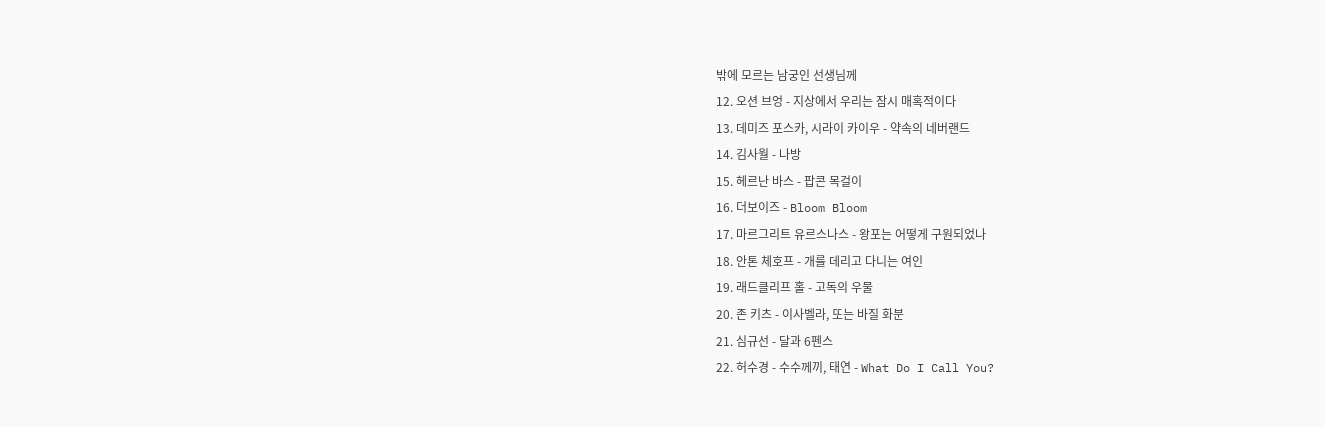밖에 모르는 남궁인 선생님께
12. 오션 브엉 - 지상에서 우리는 잠시 매혹적이다
13. 데미즈 포스카, 시라이 카이우 - 약속의 네버랜드
14. 김사월 - 나방
15. 헤르난 바스 - 팝콘 목걸이
16. 더보이즈 - Bloom Bloom
17. 마르그리트 유르스나스 - 왕포는 어떻게 구원되었나
18. 안톤 체호프 - 개를 데리고 다니는 여인
19. 래드클리프 홀 - 고독의 우물
20. 존 키츠 - 이사벨라, 또는 바질 화분
21. 심규선 - 달과 6펜스
22. 허수경 - 수수께끼, 태연 - What Do I Call You?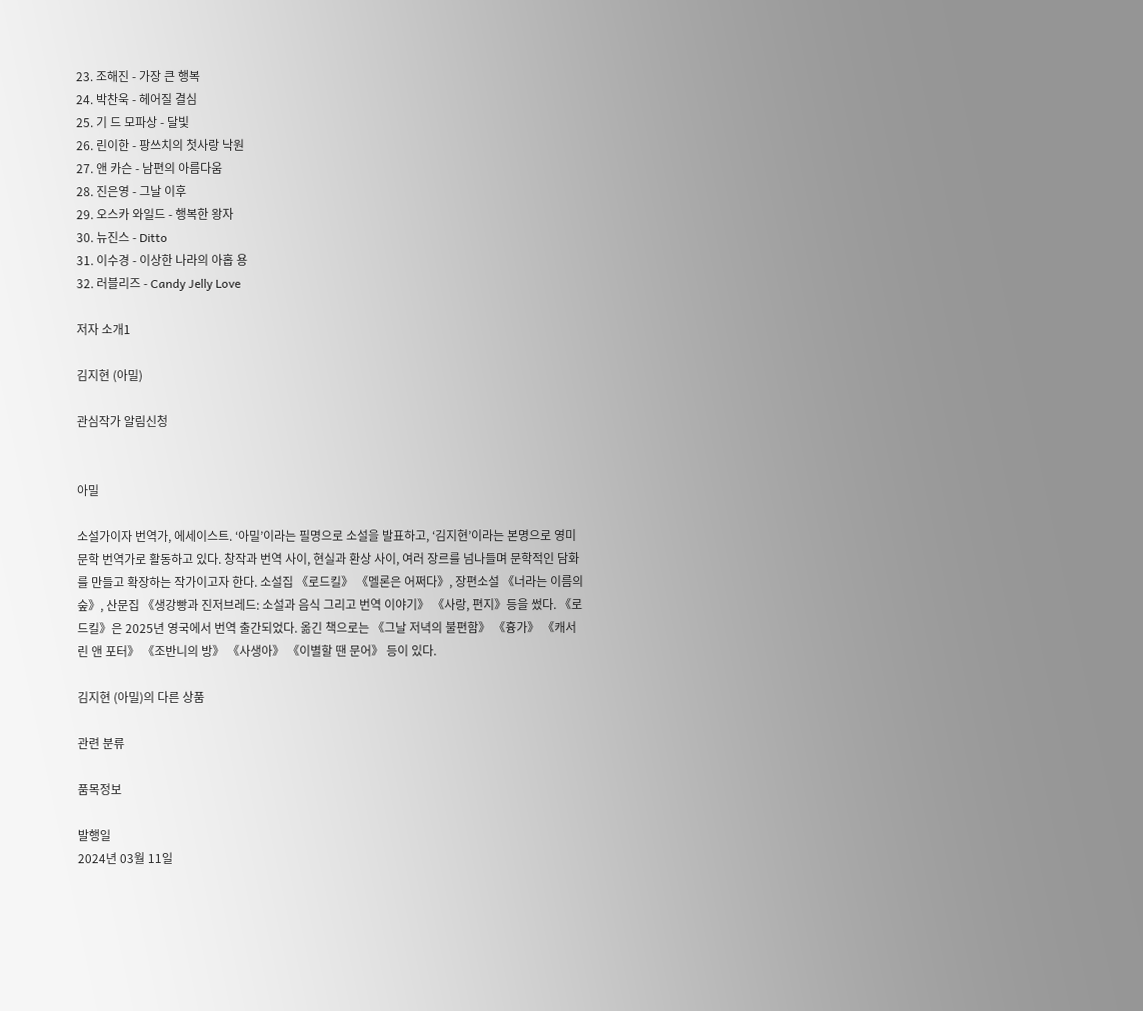23. 조해진 - 가장 큰 행복
24. 박찬욱 - 헤어질 결심
25. 기 드 모파상 - 달빛
26. 린이한 - 팡쓰치의 첫사랑 낙원
27. 앤 카슨 - 남편의 아름다움
28. 진은영 - 그날 이후
29. 오스카 와일드 - 행복한 왕자
30. 뉴진스 - Ditto
31. 이수경 - 이상한 나라의 아홉 용
32. 러블리즈 - Candy Jelly Love

저자 소개1

김지현 (아밀)

관심작가 알림신청


아밀

소설가이자 번역가, 에세이스트. ‘아밀’이라는 필명으로 소설을 발표하고, ‘김지현’이라는 본명으로 영미문학 번역가로 활동하고 있다. 창작과 번역 사이, 현실과 환상 사이, 여러 장르를 넘나들며 문학적인 담화를 만들고 확장하는 작가이고자 한다. 소설집 《로드킬》 《멜론은 어쩌다》, 장편소설 《너라는 이름의 숲》, 산문집 《생강빵과 진저브레드: 소설과 음식 그리고 번역 이야기》 《사랑, 편지》등을 썼다. 《로드킬》은 2025년 영국에서 번역 출간되었다. 옮긴 책으로는 《그날 저녁의 불편함》 《흉가》 《캐서린 앤 포터》 《조반니의 방》 《사생아》 《이별할 땐 문어》 등이 있다.

김지현 (아밀)의 다른 상품

관련 분류

품목정보

발행일
2024년 03월 11일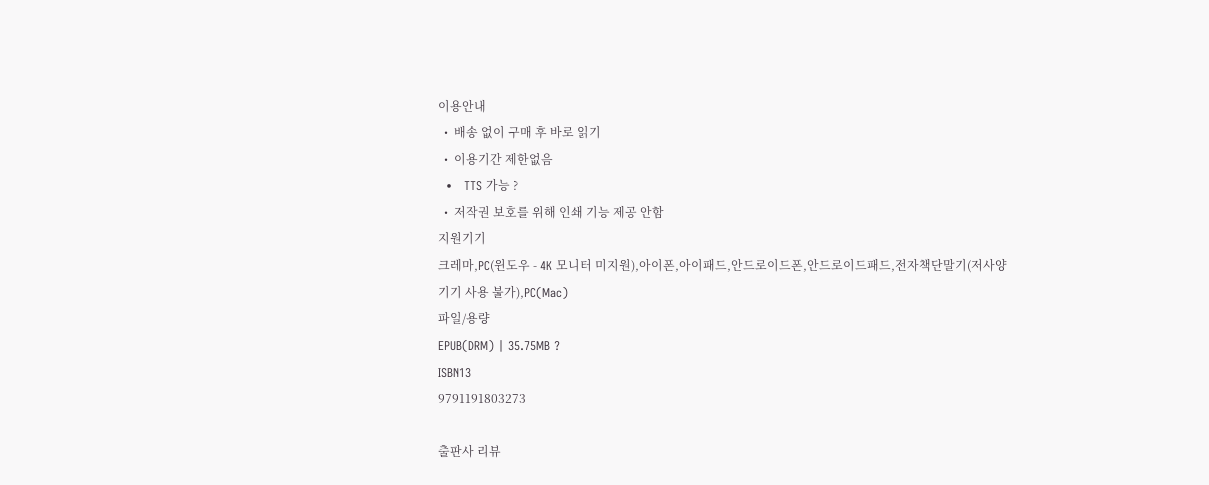이용안내
  •  배송 없이 구매 후 바로 읽기
  •  이용기간 제한없음
  •   TTS 가능 ?
  •  저작권 보호를 위해 인쇄 기능 제공 안함
지원기기
크레마,PC(윈도우 - 4K 모니터 미지원),아이폰,아이패드,안드로이드폰,안드로이드패드,전자책단말기(저사양 기기 사용 불가),PC(Mac)
파일/용량
EPUB(DRM) | 35.75MB ?
ISBN13
9791191803273

출판사 리뷰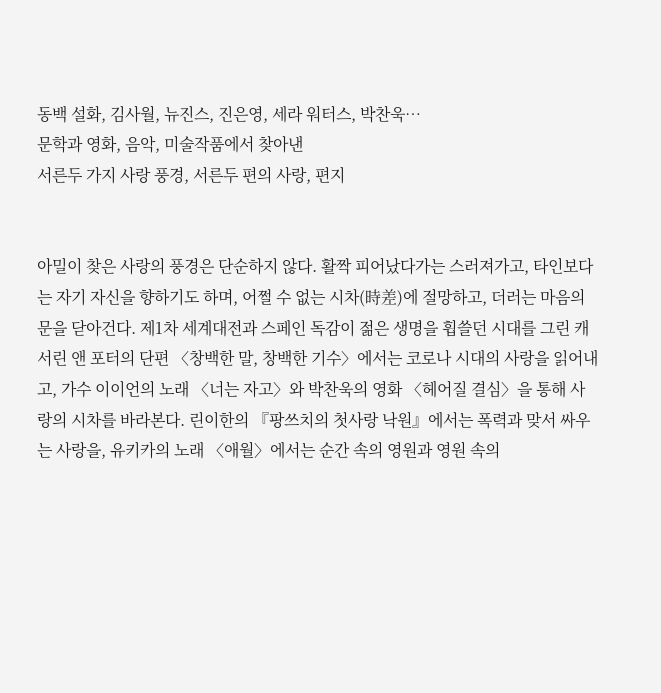동백 설화, 김사월, 뉴진스, 진은영, 세라 워터스, 박찬욱…
문학과 영화, 음악, 미술작품에서 찾아낸
서른두 가지 사랑 풍경, 서른두 편의 사랑, 편지


아밀이 찾은 사랑의 풍경은 단순하지 않다. 활짝 피어났다가는 스러져가고, 타인보다는 자기 자신을 향하기도 하며, 어쩔 수 없는 시차(時差)에 절망하고, 더러는 마음의 문을 닫아건다. 제1차 세계대전과 스페인 독감이 젊은 생명을 휩쓸던 시대를 그린 캐서린 앤 포터의 단편 〈창백한 말, 창백한 기수〉에서는 코로나 시대의 사랑을 읽어내고, 가수 이이언의 노래 〈너는 자고〉와 박찬욱의 영화 〈헤어질 결심〉을 통해 사랑의 시차를 바라본다. 린이한의 『팡쓰치의 첫사랑 낙원』에서는 폭력과 맞서 싸우는 사랑을, 유키카의 노래 〈애월〉에서는 순간 속의 영원과 영원 속의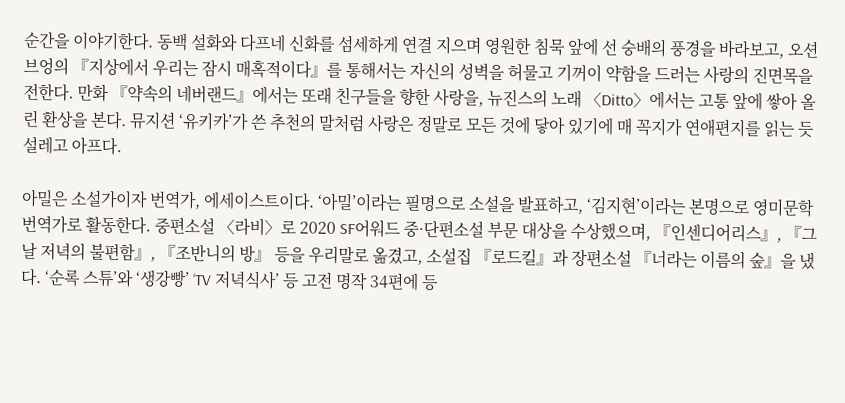순간을 이야기한다. 동백 설화와 다프네 신화를 섬세하게 연결 지으며 영원한 침묵 앞에 선 숭배의 풍경을 바라보고, 오션 브엉의 『지상에서 우리는 잠시 매혹적이다』를 통해서는 자신의 성벽을 허물고 기꺼이 약함을 드러는 사랑의 진면목을 전한다. 만화 『약속의 네버랜드』에서는 또래 친구들을 향한 사랑을, 뉴진스의 노래 〈Ditto〉에서는 고통 앞에 쌓아 올린 환상을 본다. 뮤지션 ‘유키카’가 쓴 추천의 말처럼 사랑은 정말로 모든 것에 닿아 있기에 매 꼭지가 연애편지를 읽는 듯 설레고 아프다.

아밀은 소설가이자 번역가, 에세이스트이다. ‘아밀’이라는 필명으로 소설을 발표하고, ‘김지현’이라는 본명으로 영미문학 번역가로 활동한다. 중편소설 〈라비〉로 2020 SF어워드 중·단편소설 부문 대상을 수상했으며, 『인센디어리스』, 『그날 저녁의 불편함』, 『조반니의 방』 등을 우리말로 옮겼고, 소설집 『로드킬』과 장편소설 『너라는 이름의 숲』을 냈다. ‘순록 스튜’와 ‘생강빵’ ‘TV 저녁식사’ 등 고전 명작 34편에 등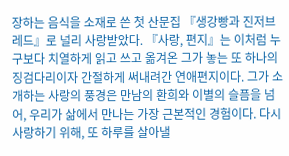장하는 음식을 소재로 쓴 첫 산문집 『생강빵과 진저브레드』로 널리 사랑받았다. 『사랑, 편지』는 이처럼 누구보다 치열하게 읽고 쓰고 옮겨온 그가 놓는 또 하나의 징검다리이자 간절하게 써내려간 연애편지이다. 그가 소개하는 사랑의 풍경은 만남의 환희와 이별의 슬픔을 넘어, 우리가 삶에서 만나는 가장 근본적인 경험이다. 다시 사랑하기 위해, 또 하루를 살아낼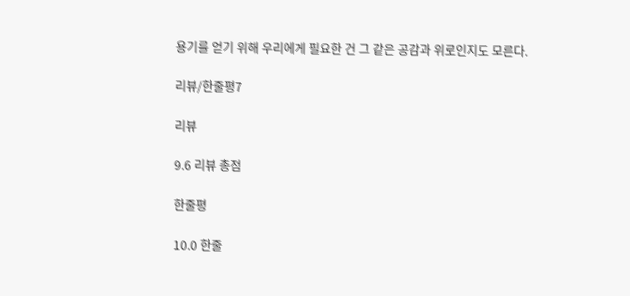용기를 얻기 위해 우리에게 필요한 건 그 같은 공감과 위로인지도 모른다.

리뷰/한줄평7

리뷰

9.6 리뷰 총점

한줄평

10.0 한줄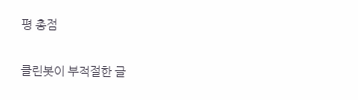평 총점

클린봇이 부적절한 글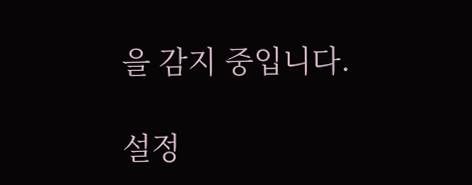을 감지 중입니다.

설정